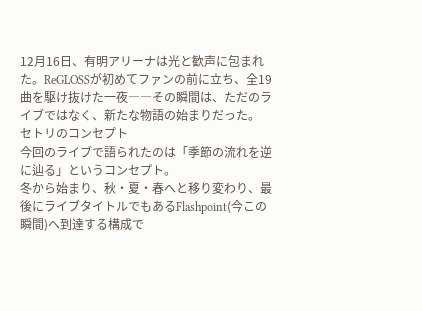12月16日、有明アリーナは光と歓声に包まれた。ReGLOSSが初めてファンの前に立ち、全19曲を駆け抜けた一夜――その瞬間は、ただのライブではなく、新たな物語の始まりだった。
セトリのコンセプト
今回のライブで語られたのは「季節の流れを逆に辿る」というコンセプト。
冬から始まり、秋・夏・春へと移り変わり、最後にライブタイトルでもあるFlashpoint(今この瞬間)へ到達する構成で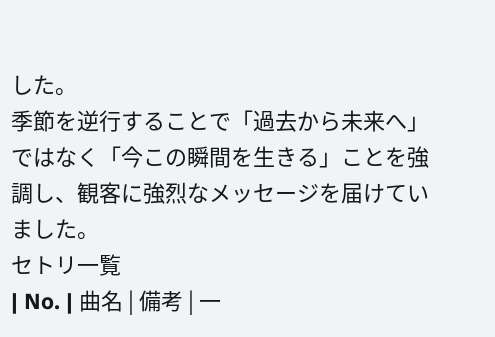した。
季節を逆行することで「過去から未来へ」ではなく「今この瞬間を生きる」ことを強調し、観客に強烈なメッセージを届けていました。
セトリ一覧
| No. | 曲名 | 備考 | 一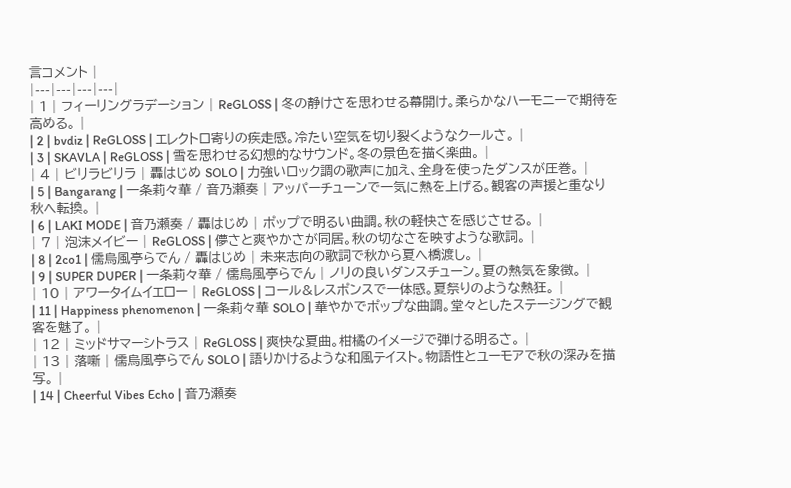言コメント |
|---|---|---|---|
| 1 | フィーリングラデーション | ReGLOSS | 冬の静けさを思わせる幕開け。柔らかなハーモニーで期待を高める。 |
| 2 | bvdiz | ReGLOSS | エレクトロ寄りの疾走感。冷たい空気を切り裂くようなクールさ。 |
| 3 | SKAVLA | ReGLOSS | 雪を思わせる幻想的なサウンド。冬の景色を描く楽曲。 |
| 4 | ビリラビリラ | 轟はじめ SOLO | 力強いロック調の歌声に加え、全身を使ったダンスが圧巻。 |
| 5 | Bangarang | 一条莉々華 / 音乃瀬奏 | アッパーチューンで一気に熱を上げる。観客の声援と重なり秋へ転換。 |
| 6 | LAKI MODE | 音乃瀬奏 / 轟はじめ | ポップで明るい曲調。秋の軽快さを感じさせる。 |
| 7 | 泡沫メイビー | ReGLOSS | 儚さと爽やかさが同居。秋の切なさを映すような歌詞。 |
| 8 | 2co1 | 儒烏風亭らでん / 轟はじめ | 未来志向の歌詞で秋から夏へ橋渡し。 |
| 9 | SUPER DUPER | 一条莉々華 / 儒烏風亭らでん | ノリの良いダンスチューン。夏の熱気を象徴。 |
| 10 | アワータイムイエロー | ReGLOSS | コール&レスポンスで一体感。夏祭りのような熱狂。 |
| 11 | Happiness phenomenon | 一条莉々華 SOLO | 華やかでポップな曲調。堂々としたステージングで観客を魅了。 |
| 12 | ミッドサマーシトラス | ReGLOSS | 爽快な夏曲。柑橘のイメージで弾ける明るさ。 |
| 13 | 落噺 | 儒烏風亭らでん SOLO | 語りかけるような和風テイスト。物語性とユーモアで秋の深みを描写。 |
| 14 | Cheerful Vibes Echo | 音乃瀬奏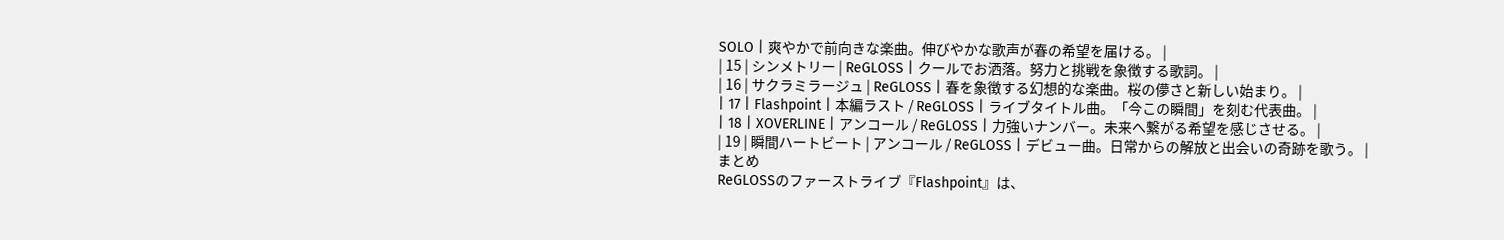SOLO | 爽やかで前向きな楽曲。伸びやかな歌声が春の希望を届ける。 |
| 15 | シンメトリー | ReGLOSS | クールでお洒落。努力と挑戦を象徴する歌詞。 |
| 16 | サクラミラージュ | ReGLOSS | 春を象徴する幻想的な楽曲。桜の儚さと新しい始まり。 |
| 17 | Flashpoint | 本編ラスト / ReGLOSS | ライブタイトル曲。「今この瞬間」を刻む代表曲。 |
| 18 | XOVERLINE | アンコール / ReGLOSS | 力強いナンバー。未来へ繋がる希望を感じさせる。 |
| 19 | 瞬間ハートビート | アンコール / ReGLOSS | デビュー曲。日常からの解放と出会いの奇跡を歌う。 |
まとめ
ReGLOSSのファーストライブ『Flashpoint』は、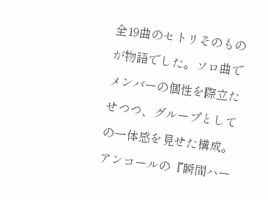全19曲のセトリそのものが物語でした。ソロ曲でメンバーの個性を際立たせつつ、グループとしての一体感を見せた構成。アンコールの『瞬間ハー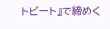トビート』で締めく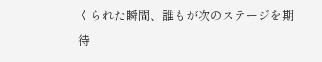くられた瞬間、誰もが次のステージを期待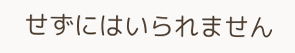せずにはいられません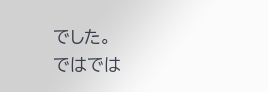でした。
ではでは